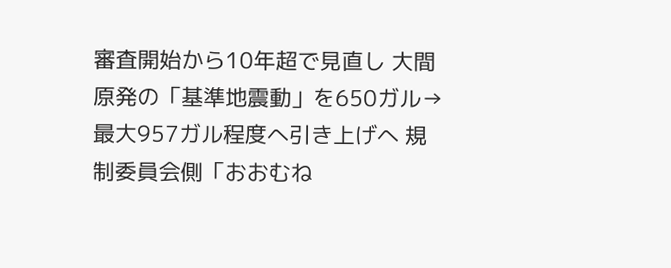審査開始から10年超で見直し 大間原発の「基準地震動」を650ガル→最大957ガル程度へ引き上げへ 規制委員会側「おおむね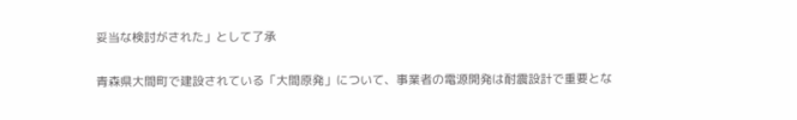妥当な検討がされた」として了承

青森県大間町で建設されている「大間原発」について、事業者の電源開発は耐震設計で重要とな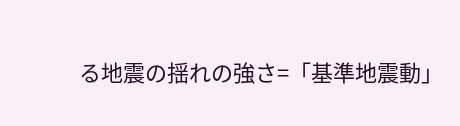る地震の揺れの強さ=「基準地震動」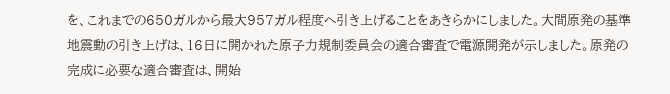を、これまでの650ガルから最大957ガル程度へ引き上げることをあきらかにしました。大間原発の基準地震動の引き上げは、16日に開かれた原子力規制委員会の適合審査で電源開発が示しました。原発の完成に必要な適合審査は、開始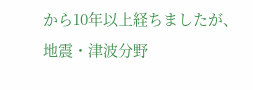から10年以上経ちましたが、地震・津波分野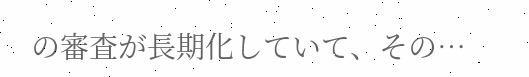の審査が長期化していて、その…